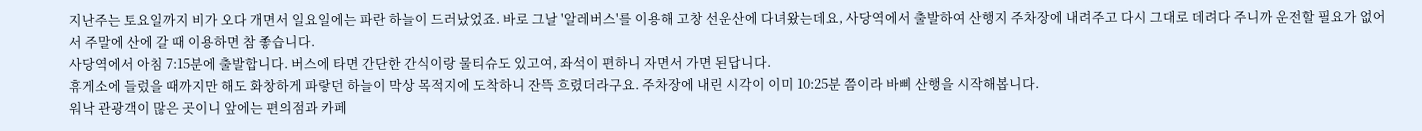지난주는 토요일까지 비가 오다 개면서 일요일에는 파란 하늘이 드러났었죠. 바로 그날 '알레버스'를 이용해 고창 선운산에 다녀왔는데요, 사당역에서 출발하여 산행지 주차장에 내려주고 다시 그대로 데려다 주니까 운전할 필요가 없어서 주말에 산에 갈 때 이용하면 참 좋습니다.
사당역에서 아침 7:15분에 출발합니다. 버스에 타면 간단한 간식이랑 물티슈도 있고여, 좌석이 편하니 자면서 가면 된답니다.
휴게소에 들렀을 때까지만 해도 화창하게 파랗던 하늘이 막상 목적지에 도착하니 잔뜩 흐렸더라구요. 주차장에 내린 시각이 이미 10:25분 쯤이라 바삐 산행을 시작해봅니다.
워낙 관광객이 많은 곳이니 앞에는 편의점과 카페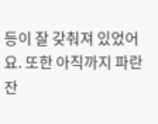등이 잘 갖춰져 있었어요. 또한 아직까지 파란 잔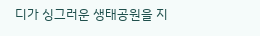디가 싱그러운 생태공원을 지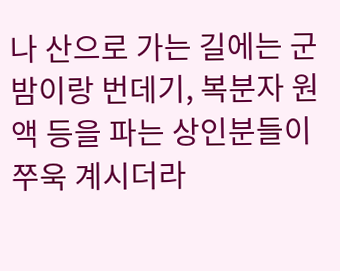나 산으로 가는 길에는 군밤이랑 번데기, 복분자 원액 등을 파는 상인분들이 쭈욱 계시더라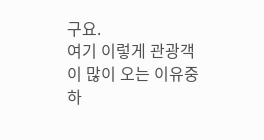구요.
여기 이렇게 관광객이 많이 오는 이유중 하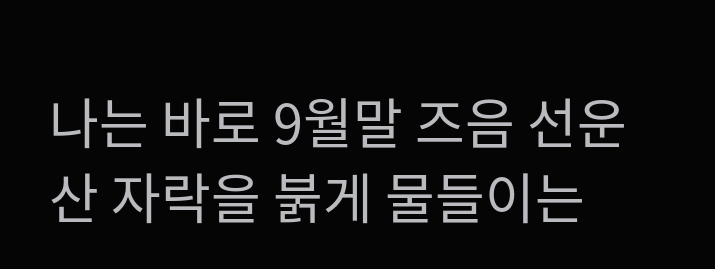나는 바로 9월말 즈음 선운산 자락을 붉게 물들이는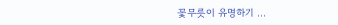꽃무릇이 유명하기 ...